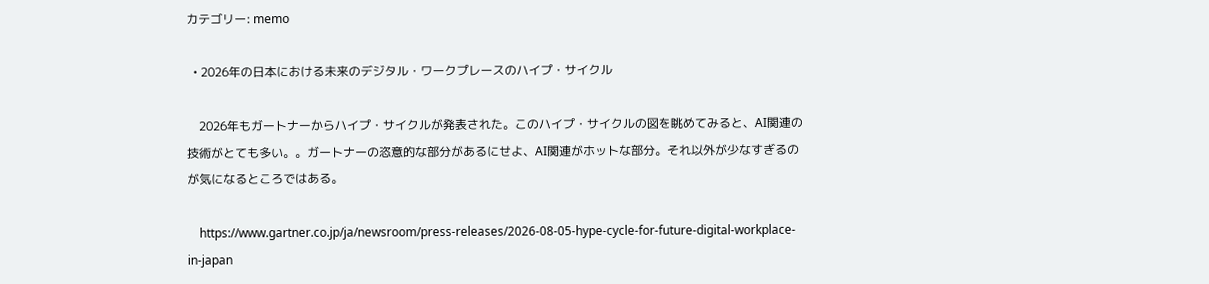カテゴリー: memo

  • 2026年の日本における未来のデジタル・ワークプレースのハイプ・サイクル

    2026年もガートナーからハイプ・サイクルが発表された。このハイプ・サイクルの図を眺めてみると、AI関連の技術がとても多い。。ガートナーの恣意的な部分があるにせよ、AI関連がホットな部分。それ以外が少なすぎるのが気になるところではある。

    https://www.gartner.co.jp/ja/newsroom/press-releases/2026-08-05-hype-cycle-for-future-digital-workplace-in-japan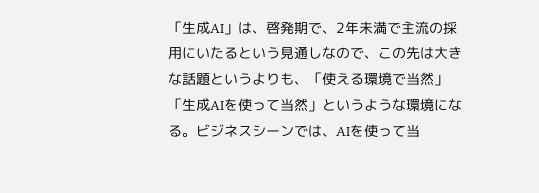「生成AI」は、啓発期で、2年未満で主流の採用にいたるという見通しなので、この先は大きな話題というよりも、「使える環境で当然」「生成AIを使って当然」というような環境になる。ビジネスシーンでは、AIを使って当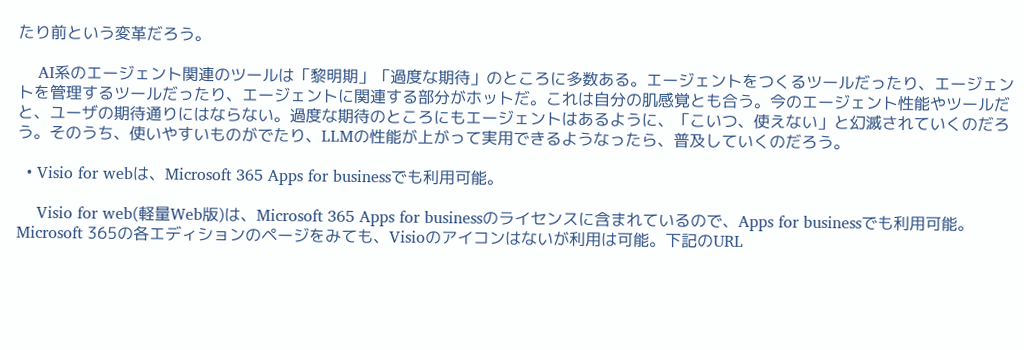たり前という変革だろう。

    AI系のエージェント関連のツールは「黎明期」「過度な期待」のところに多数ある。エージェントをつくるツールだったり、エージェントを管理するツールだったり、エージェントに関連する部分がホットだ。これは自分の肌感覚とも合う。今のエージェント性能やツールだと、ユーザの期待通りにはならない。過度な期待のところにもエージェントはあるように、「こいつ、使えない」と幻滅されていくのだろう。そのうち、使いやすいものがでたり、LLMの性能が上がって実用できるようなったら、普及していくのだろう。

  • Visio for webは、Microsoft 365 Apps for businessでも利用可能。

    Visio for web(軽量Web版)は、Microsoft 365 Apps for businessのライセンスに含まれているので、Apps for businessでも利用可能。Microsoft 365の各エディションのページをみても、Visioのアイコンはないが利用は可能。下記のURL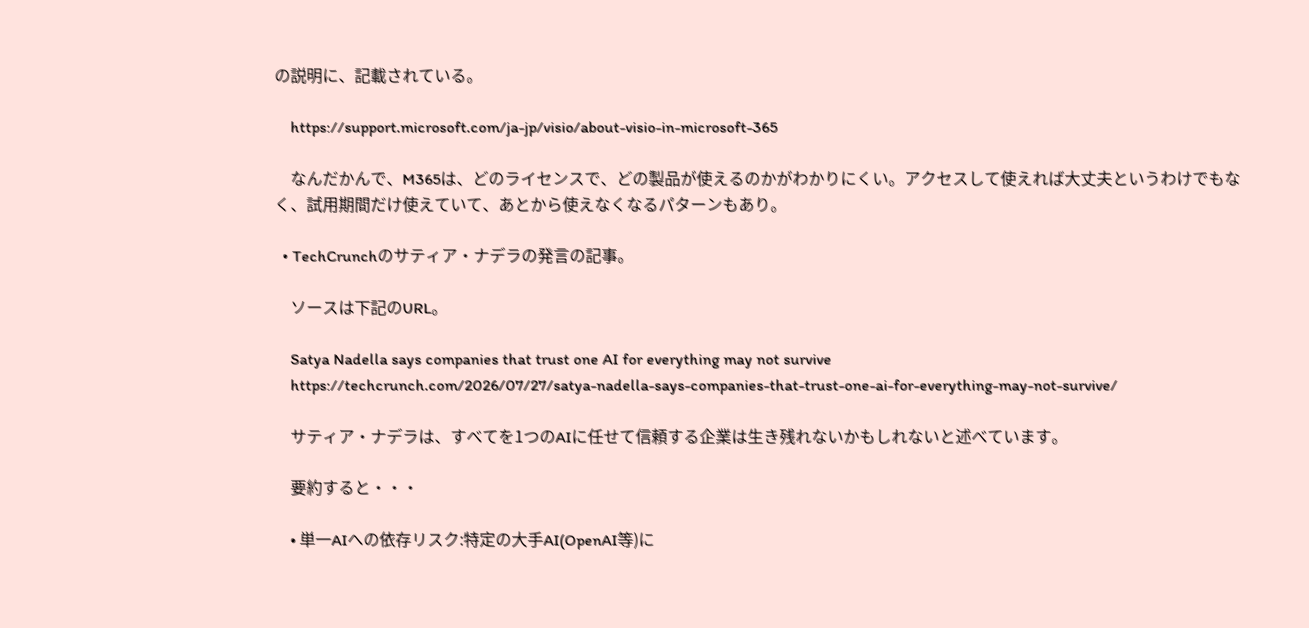の説明に、記載されている。

    https://support.microsoft.com/ja-jp/visio/about-visio-in-microsoft-365

    なんだかんで、M365は、どのライセンスで、どの製品が使えるのかがわかりにくい。アクセスして使えれば大丈夫というわけでもなく、試用期間だけ使えていて、あとから使えなくなるパターンもあり。

  • TechCrunchのサティア・ナデラの発言の記事。

    ソースは下記のURL。

    Satya Nadella says companies that trust one AI for everything may not survive
    https://techcrunch.com/2026/07/27/satya-nadella-says-companies-that-trust-one-ai-for-everything-may-not-survive/

    サティア・ナデラは、すべてを1つのAIに任せて信頼する企業は生き残れないかもしれないと述べています。

    要約すると・・・

    • 単一AIへの依存リスク:特定の大手AI(OpenAI等)に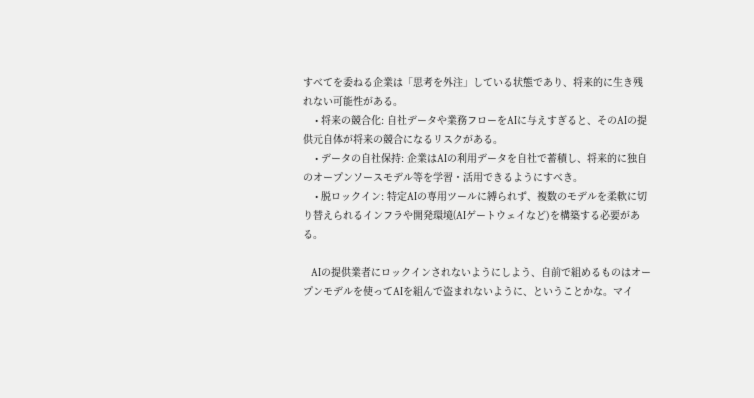すべてを委ねる企業は「思考を外注」している状態であり、将来的に生き残れない可能性がある。
    • 将来の競合化: 自社データや業務フローをAIに与えすぎると、そのAIの提供元自体が将来の競合になるリスクがある。
    • データの自社保持: 企業はAIの利用データを自社で蓄積し、将来的に独自のオープンソースモデル等を学習・活用できるようにすべき。
    • 脱ロックイン: 特定AIの専用ツールに縛られず、複数のモデルを柔軟に切り替えられるインフラや開発環境(AIゲートウェイなど)を構築する必要がある。

    AIの提供業者にロックインされないようにしよう、自前で組めるものはオープンモデルを使ってAIを組んで盗まれないように、ということかな。マイ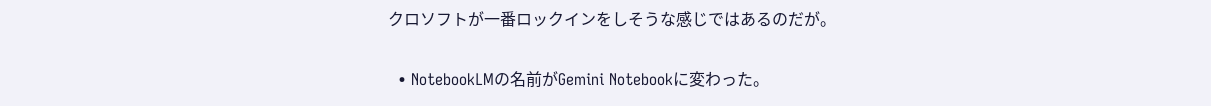クロソフトが一番ロックインをしそうな感じではあるのだが。

  • NotebookLMの名前がGemini Notebookに変わった。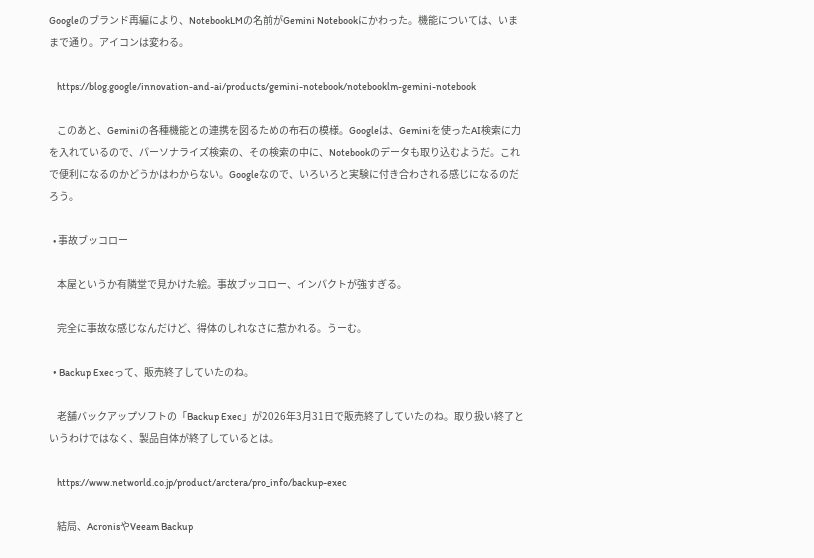Googleのブランド再編により、NotebookLMの名前がGemini Notebookにかわった。機能については、いままで通り。アイコンは変わる。

    https://blog.google/innovation-and-ai/products/gemini-notebook/notebooklm-gemini-notebook

    このあと、Geminiの各種機能との連携を図るための布石の模様。Googleは、Geminiを使ったAI検索に力を入れているので、パーソナライズ検索の、その検索の中に、Notebookのデータも取り込むようだ。これで便利になるのかどうかはわからない。Googleなので、いろいろと実験に付き合わされる感じになるのだろう。

  • 事故ブッコロー

    本屋というか有隣堂で見かけた絵。事故ブッコロー、インパクトが強すぎる。

    完全に事故な感じなんだけど、得体のしれなさに惹かれる。うーむ。

  • Backup Execって、販売終了していたのね。

    老舗バックアップソフトの「Backup Exec」が2026年3月31日で販売終了していたのね。取り扱い終了というわけではなく、製品自体が終了しているとは。

    https://www.networld.co.jp/product/arctera/pro_info/backup-exec

    結局、AcronisやVeeam Backup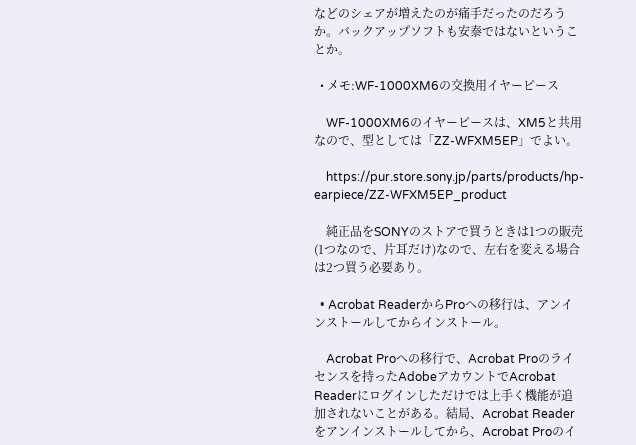などのシェアが増えたのが痛手だったのだろうか。バックアップソフトも安泰ではないということか。

  • メモ:WF-1000XM6の交換用イヤーピース

    WF-1000XM6のイヤーピースは、XM5と共用なので、型としては「ZZ-WFXM5EP」でよい。

    https://pur.store.sony.jp/parts/products/hp-earpiece/ZZ-WFXM5EP_product

    純正品をSONYのストアで買うときは1つの販売(1つなので、片耳だけ)なので、左右を変える場合は2つ買う必要あり。

  • Acrobat ReaderからProへの移行は、アンインストールしてからインストール。

    Acrobat Proへの移行で、Acrobat Proのライセンスを持ったAdobeアカウントでAcrobat Readerにログインしただけでは上手く機能が追加されないことがある。結局、Acrobat Readerをアンインストールしてから、Acrobat Proのイ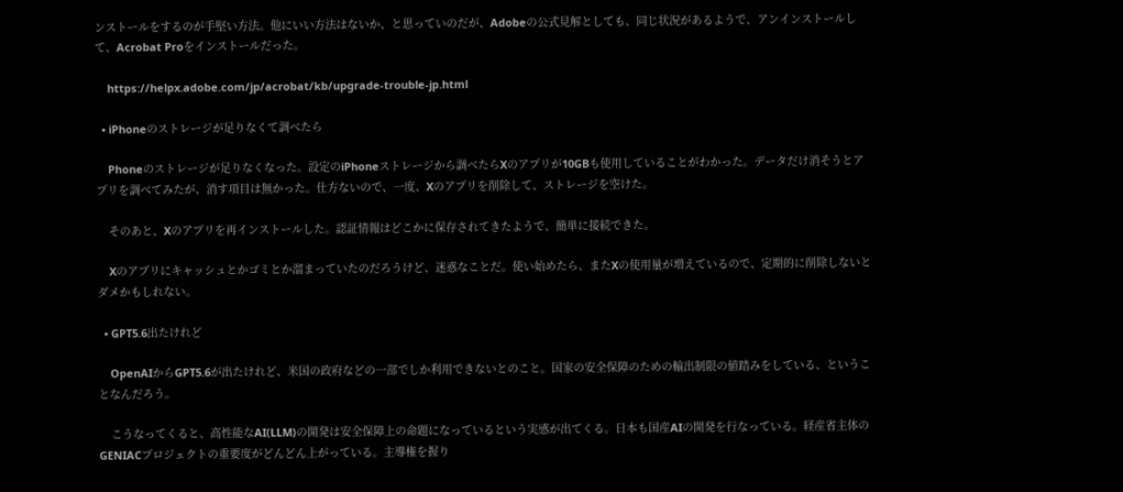ンストールをするのが手堅い方法。他にいい方法はないか、と思っていのだが、Adobeの公式見解としても、同じ状況があるようで、アンインストールして、Acrobat Proをインストールだった。

    https://helpx.adobe.com/jp/acrobat/kb/upgrade-trouble-jp.html

  • iPhoneのストレージが足りなくて調べたら

    Phoneのストレージが足りなくなった。設定のiPhoneストレージから調べたらXのアプリが10GBも使用していることがわかった。データだけ消そうとアプリを調べてみたが、消す項目は無かった。仕方ないので、一度、Xのアプリを削除して、ストレージを空けた。

    そのあと、Xのアプリを再インストールした。認証情報はどこかに保存されてきたようで、簡単に接続できた。

    Xのアプリにキャッシュとかゴミとか溜まっていたのだろうけど、迷惑なことだ。使い始めたら、またXの使用量が増えているので、定期的に削除しないとダメかもしれない。

  • GPT5.6出たけれど

    OpenAIからGPT5.6が出たけれど、米国の政府などの一部でしか利用できないとのこと。国家の安全保障のための輸出制限の値踏みをしている、ということなんだろう。

    こうなってくると、高性能なAI(LLM)の開発は安全保障上の命題になっているという実感が出てくる。日本も国産AIの開発を行なっている。経産省主体のGENIACプロジェクトの重要度がどんどん上がっている。主導権を握り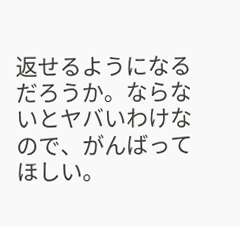返せるようになるだろうか。ならないとヤバいわけなので、がんばってほしい。